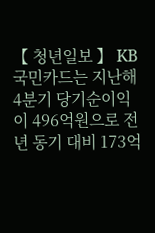【 청년일보 】 KB국민카드는 지난해 4분기 당기순이익이 496억원으로 전년 동기 대비 173억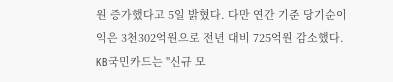원 증가했다고 5일 밝혔다. 다만 연간 기준 당기순이익은 3천302억원으로 전년 대비 725억원 감소했다.
KB국민카드는 "신규 모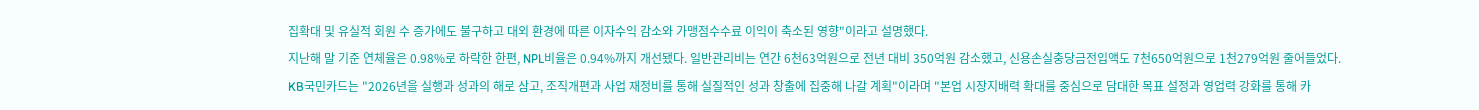집확대 및 유실적 회원 수 증가에도 불구하고 대외 환경에 따른 이자수익 감소와 가맹점수수료 이익이 축소된 영향"이라고 설명했다.
지난해 말 기준 연체율은 0.98%로 하락한 한편, NPL비율은 0.94%까지 개선됐다. 일반관리비는 연간 6천63억원으로 전년 대비 350억원 감소했고, 신용손실충당금전입액도 7천650억원으로 1천279억원 줄어들었다.
KB국민카드는 "2026년을 실행과 성과의 해로 삼고, 조직개편과 사업 재정비를 통해 실질적인 성과 창출에 집중해 나갈 계획"이라며 "본업 시장지배력 확대를 중심으로 담대한 목표 설정과 영업력 강화를 통해 카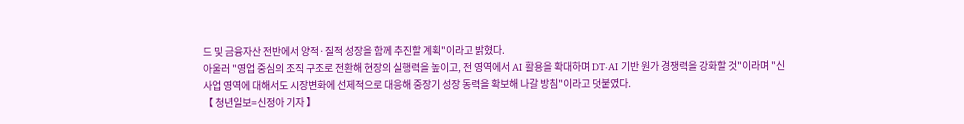드 및 금융자산 전반에서 양적·질적 성장을 함께 추진할 계획"이라고 밝혔다.
아울러 "영업 중심의 조직 구조로 전환해 현장의 실행력을 높이고, 전 영역에서 AI 활용을 확대하며 DT·AI 기반 원가 경쟁력을 강화할 것"이라며 "신사업 영역에 대해서도 시장변화에 선제적으로 대응해 중장기 성장 동력을 확보해 나갈 방침"이라고 덧붙였다.
【 청년일보=신정아 기자 】